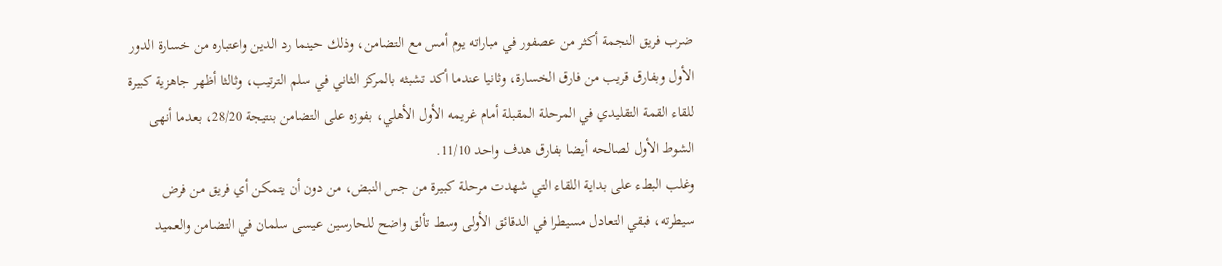ضرب فريق النجمة أكثر من عصفور في مباراته يوم أمس مع التضامن، وذلك حينما رد الدين واعتباره من خسارة الدور الأول وبفارق قريب من فارق الخسارة، وثانيا عندما أكد تشبثه بالمركز الثاني في سلم الترتيب، وثالثا أظهر جاهزية كبيرة للقاء القمة التقليدي في المرحلة المقبلة أمام غريمه الأول الأهلي، بفوزه على التضامن بنتيجة 28/20، بعدما أنهى الشوط الأول لصالحه أيضا بفارق هدف واحد 11/10.
وغلب البطء على بداية اللقاء التي شهدت مرحلة كبيرة من جس النبض، من دون أن يتمكن أي فريق من فرض سيطرته، فبقي التعادل مسيطرا في الدقائق الأولى وسط تألق واضح للحارسين عيسى سلمان في التضامن والعميد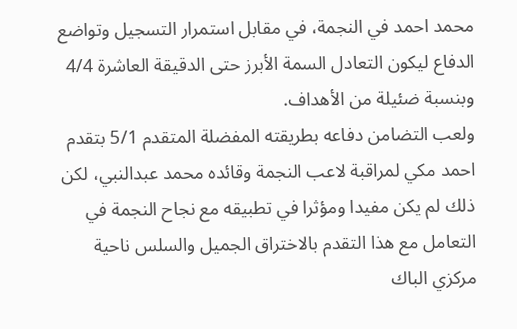محمد احمد في النجمة، في مقابل استمرار التسجيل وتواضع الدفاع ليكون التعادل السمة الأبرز حتى الدقيقة العاشرة 4/4 وبنسبة ضئيلة من الأهداف.
ولعب التضامن دفاعه بطريقته المفضلة المتقدم 5/1 بتقدم احمد مكي لمراقبة لاعب النجمة وقائده محمد عبدالنبي، لكن ذلك لم يكن مفيدا ومؤثرا في تطبيقه مع نجاح النجمة في التعامل مع هذا التقدم بالاختراق الجميل والسلس ناحية مركزي الباك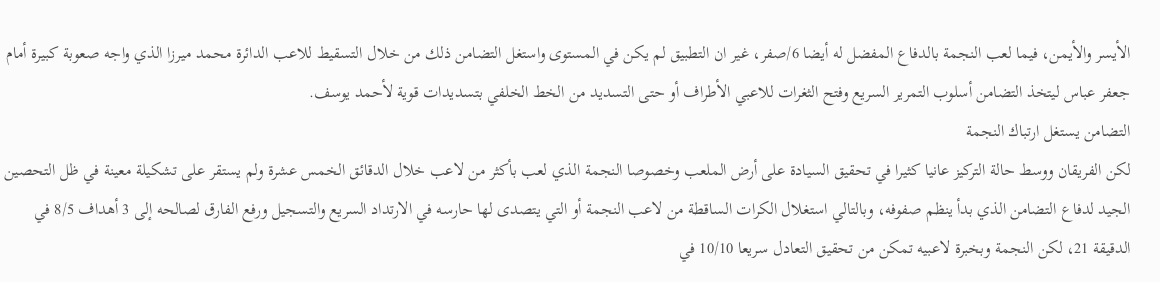الأيسر والأيمن، فيما لعب النجمة بالدفاع المفضل له أيضا 6/صفر، غير ان التطبيق لم يكن في المستوى واستغل التضامن ذلك من خلال التسقيط للاعب الدائرة محمد ميرزا الذي واجه صعوبة كبيرة أمام جعفر عباس ليتخذ التضامن أسلوب التمرير السريع وفتح الثغرات للاعبي الأطراف أو حتى التسديد من الخط الخلفي بتسديدات قوية لأحمد يوسف.
التضامن يستغل ارتباك النجمة
لكن الفريقان ووسط حالة التركيز عانيا كثيرا في تحقيق السيادة على أرض الملعب وخصوصا النجمة الذي لعب بأكثر من لاعب خلال الدقائق الخمس عشرة ولم يستقر على تشكيلة معينة في ظل التحصين الجيد لدفاع التضامن الذي بدأ ينظم صفوفه، وبالتالي استغلال الكرات الساقطة من لاعب النجمة أو التي يتصدى لها حارسه في الارتداد السريع والتسجيل ورفع الفارق لصالحه إلى 3 أهداف 8/5 في الدقيقة 21، لكن النجمة وبخبرة لاعبيه تمكن من تحقيق التعادل سريعا 10/10 في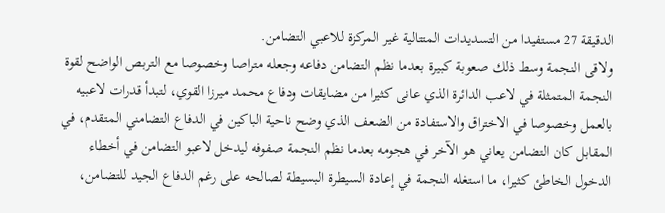الدقيقة 27 مستفيدا من التسديدات المتتالية غير المركزة للاعبي التضامن.
ولاقى النجمة وسط ذلك صعوبة كبيرة بعدما نظم التضامن دفاعه وجعله متراصا وخصوصا مع التربص الواضح لقوة النجمة المتمثلة في لاعب الدائرة الذي عانى كثيرا من مضايقات ودفاع محمد ميرزا القوي، لتبدأ قدرات لاعبيه بالعمل وخصوصا في الاختراق والاستفادة من الضعف الذي وضح ناحية الباكين في الدفاع التضامني المتقدم، في المقابل كان التضامن يعاني هو الآخر في هجومه بعدما نظم النجمة صفوفه ليدخل لاعبو التضامن في أخطاء الدخول الخاطئ كثيرا، ما استغله النجمة في إعادة السيطرة البسيطة لصالحه على رغم الدفاع الجيد للتضامن،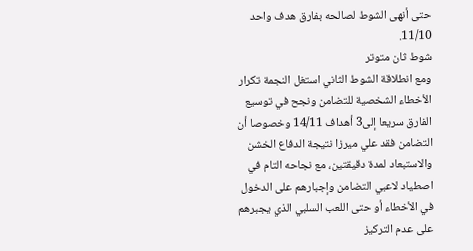حتى أنهى الشوط لصالحه بفارق هدف واحد 11/10.
شوط ثان متوتر
ومع انطلاقة الشوط الثاني استغل النجمة تكرار الأخطاء الشخصية للتضامن ونجح في توسيع الفارق سريعا إلى3 أهداف 14/11 وخصوصا أن التضامن فقد علي ميرزا نتيجة الدفاع الخشن والاستبعاد لمدة دقيقتين، مع نجاحه التام في اصطياد لاعبي التضامن وإجبارهم على الدخول في الأخطاء أو حتى اللعب السلبي الذي يجبرهم على عدم التركيز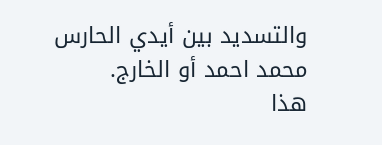والتسديد بين أيدي الحارس محمد احمد أو الخارج.
هذا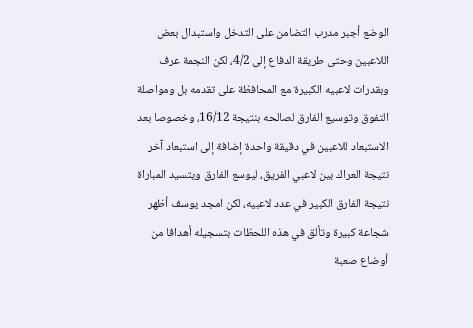الوضع أجبر مدرب التضامن على التدخل واستبدال بعض اللاعبين وحتى طريقة الدفاع إلى 4/2، لكن النجمة عرف وبقدرات لاعبيه الكبيرة مع المحافظة على تقدمه بل ومواصلة التفوق وتوسيع الفارق لصالحه بنتيجة 16/12، وخصوصا بعد الاستبعاد للاعبين في دقيقة واحدة إضافة إلى استبعاد آخر نتيجة العراك بين لاعبي الفريق، ليوسع الفارق ويتسيد المباراة نتيجة الفارق الكبير في عدد لاعبيه، لكن امجد يوسف أظهر شجاعة كبيرة وتألق في هذه اللحظات بتسجيله أهدافا من أوضاع صعبة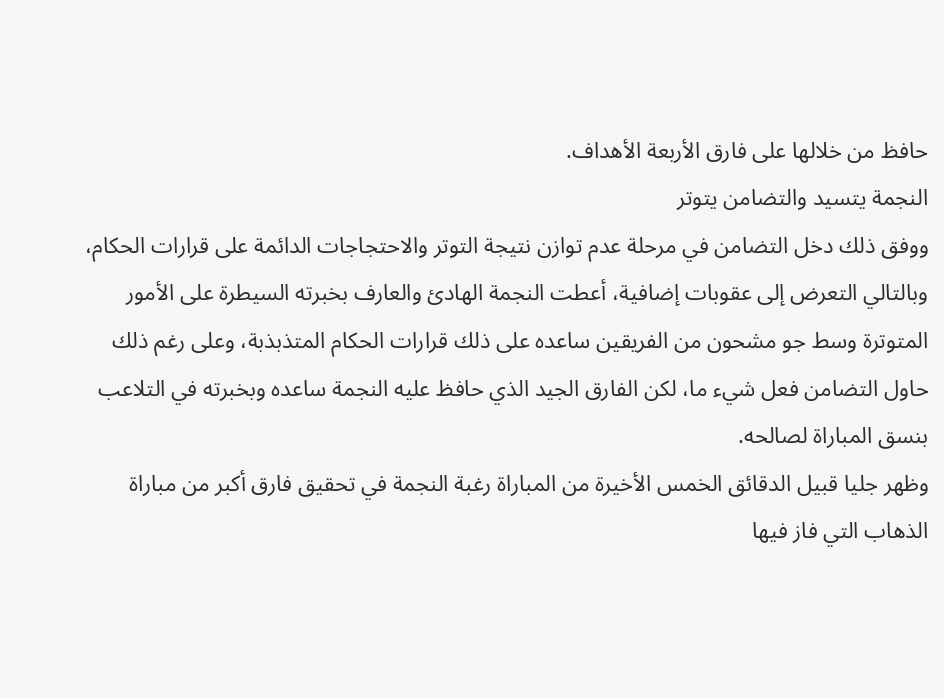حافظ من خلالها على فارق الأربعة الأهداف.
النجمة يتسيد والتضامن يتوتر
ووفق ذلك دخل التضامن في مرحلة عدم توازن نتيجة التوتر والاحتجاجات الدائمة على قرارات الحكام، وبالتالي التعرض إلى عقوبات إضافية، أعطت النجمة الهادئ والعارف بخبرته السيطرة على الأمور المتوترة وسط جو مشحون من الفريقين ساعده على ذلك قرارات الحكام المتذبذبة، وعلى رغم ذلك حاول التضامن فعل شيء ما، لكن الفارق الجيد الذي حافظ عليه النجمة ساعده وبخبرته في التلاعب بنسق المباراة لصالحه.
وظهر جليا قبيل الدقائق الخمس الأخيرة من المباراة رغبة النجمة في تحقيق فارق أكبر من مباراة الذهاب التي فاز فيها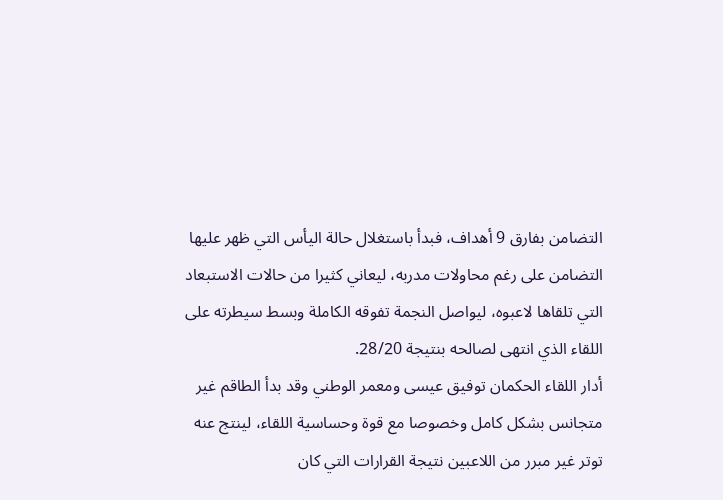التضامن بفارق 9 أهداف، فبدأ باستغلال حالة اليأس التي ظهر عليها التضامن على رغم محاولات مدربه، ليعاني كثيرا من حالات الاستبعاد التي تلقاها لاعبوه، ليواصل النجمة تفوقه الكاملة وبسط سيطرته على اللقاء الذي انتهى لصالحه بنتيجة 28/20.
أدار اللقاء الحكمان توفيق عيسى ومعمر الوطني وقد بدأ الطاقم غير متجانس بشكل كامل وخصوصا مع قوة وحساسية اللقاء، لينتج عنه توتر غير مبرر من اللاعبين نتيجة القرارات التي كان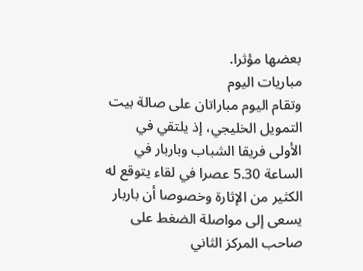بعضها مؤثرا.
مباريات اليوم
وتقام اليوم مباراتان على صالة بيت التمويل الخليجي، إذ يلتقي في الأولى فريقا الشباب وباربار في الساعة 5.30 عصرا في لقاء يتوقع له الكثير من الإثارة وخصوصا أن باربار يسعى إلى مواصلة الضغط على صاحب المركز الثاني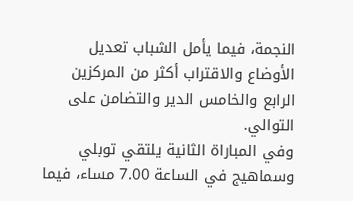النجمة، فيما يأمل الشباب تعديل الأوضاع والاقتراب أكثر من المركزين الرابع والخامس الدير والتضامن على التوالي.
وفي المباراة الثانية يلتقي توبلي وسماهيج في الساعة 7.00 مساء، فيما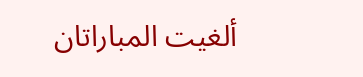ألغيت المباراتان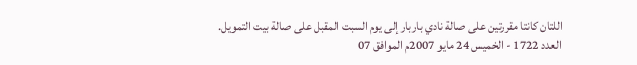اللتان كانتا مقررتين على صالة نادي باربار إلى يوم السبت المقبل على صالة بيت التمويل.
العدد 1722 - الخميس 24 مايو 2007م الموافق 07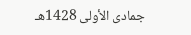جمادى الأولى 1428هـ